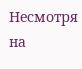Несмотря на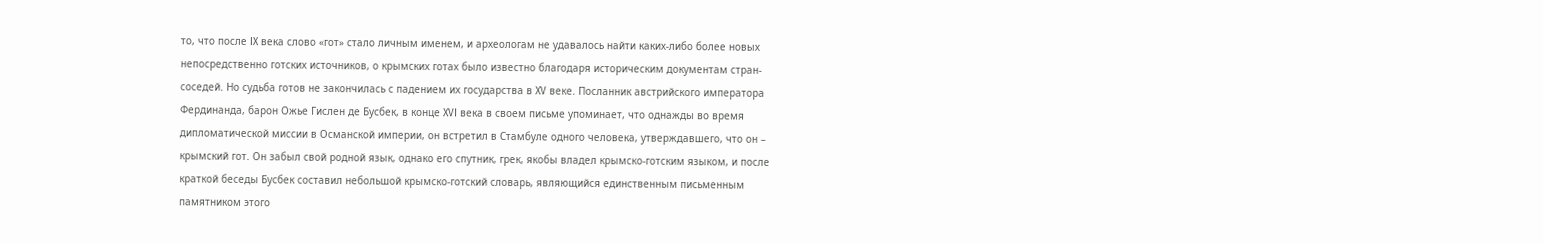то, что после IX века слово «гот» стало личным именем, и археологам не удавалось найти каких-либо более новых непосредственно готских источников, о крымских готах было известно благодаря историческим документам стран-соседей. Но судьба готов не закончилась с падением их государства в XV веке. Посланник австрийского императора Фердинанда, барон Ожье Гислен де Бусбек, в конце XVI века в своем письме упоминает, что однажды во время дипломатической миссии в Османской империи, он встретил в Стамбуле одного человека, утверждавшего, что он – крымский гот. Он забыл свой родной язык, однако его спутник, грек, якобы владел крымско-готским языком, и после краткой беседы Бусбек составил небольшой крымско-готский словарь, являющийся единственным письменным памятником этого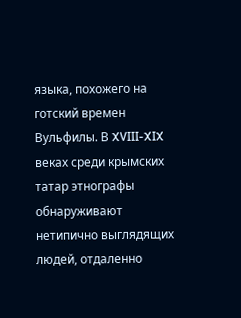языка, похожего на готский времен Вульфилы. В XVIII-XIX веках среди крымских татар этнографы обнаруживают нетипично выглядящих людей, отдаленно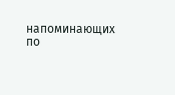напоминающих по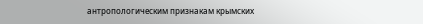антропологическим признакам крымских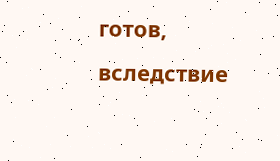готов, вследствие